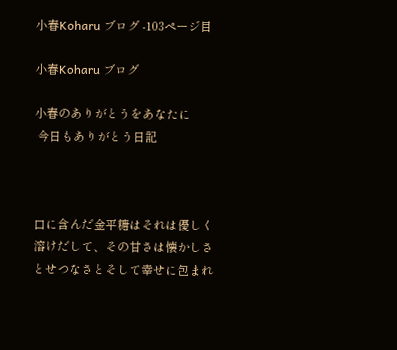小春Koharu ブログ -103ページ目

小春Koharu ブログ

小春のありがとうをあなたに
 今日もありがとう日記



口に含んだ金平糖はそれは優しく溶けだして、その甘さは懐かしさとせつなさとそして幸せに包まれ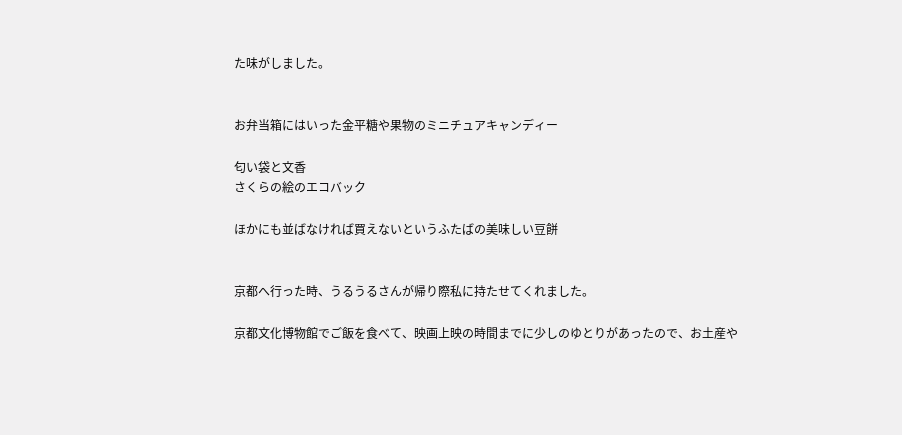た味がしました。


お弁当箱にはいった金平糖や果物のミニチュアキャンディー

匂い袋と文香
さくらの絵のエコバック

ほかにも並ばなければ買えないというふたばの美味しい豆餅


京都へ行った時、うるうるさんが帰り際私に持たせてくれました。

京都文化博物館でご飯を食べて、映画上映の時間までに少しのゆとりがあったので、お土産や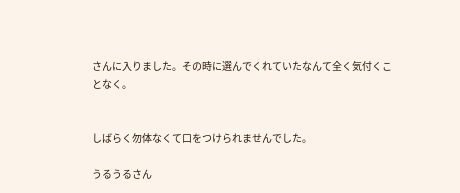さんに入りました。その時に選んでくれていたなんて全く気付くことなく。


しばらく勿体なくて口をつけられませんでした。

うるうるさん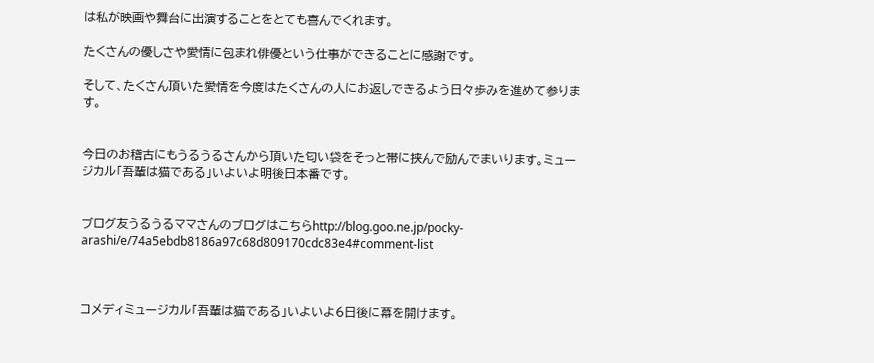は私が映画や舞台に出演することをとても喜んでくれます。

たくさんの優しさや愛情に包まれ俳優という仕事ができることに感謝です。

そして、たくさん頂いた愛情を今度はたくさんの人にお返しできるよう日々歩みを進めて参ります。


今日のお稽古にもうるうるさんから頂いた匂い袋をそっと帯に挟んで励んでまいります。ミュージカル「吾輩は猫である」いよいよ明後日本番です。


ブログ友うるうるママさんのブログはこちらhttp://blog.goo.ne.jp/pocky-arashi/e/74a5ebdb8186a97c68d809170cdc83e4#comment-list



コメディミュージカル「吾輩は猫である」いよいよ6日後に幕を開けます。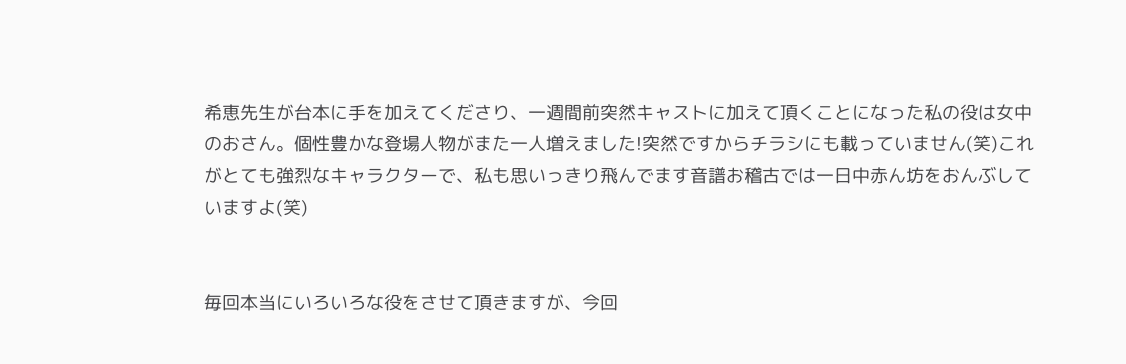希恵先生が台本に手を加えてくださり、一週間前突然キャストに加えて頂くことになった私の役は女中のおさん。個性豊かな登場人物がまた一人増えました!突然ですからチラシにも載っていません(笑)これがとても強烈なキャラクターで、私も思いっきり飛んでます音譜お稽古では一日中赤ん坊をおんぶしていますよ(笑)


毎回本当にいろいろな役をさせて頂きますが、今回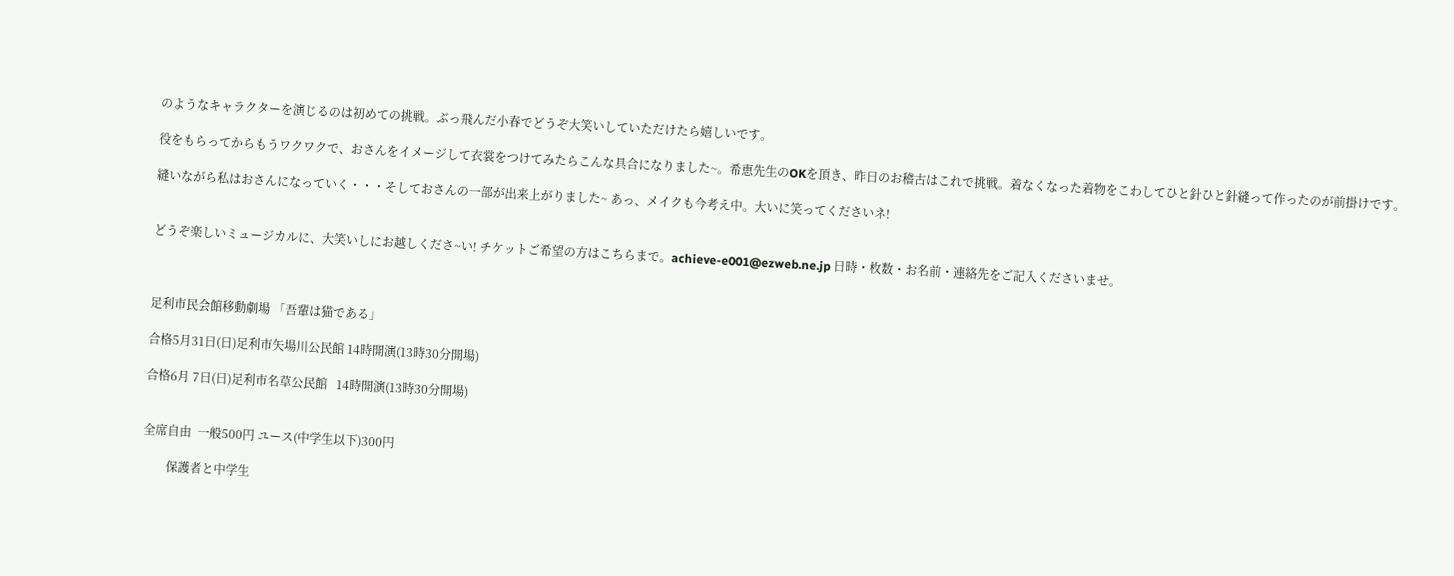のようなキャラクターを演じるのは初めての挑戦。ぶっ飛んだ小春でどうぞ大笑いしていただけたら嬉しいです。

役をもらってからもうワクワクで、おさんをイメージして衣裳をつけてみたらこんな具合になりました~。希恵先生のOKを頂き、昨日のお稽古はこれで挑戦。着なくなった着物をこわしてひと針ひと針縫って作ったのが前掛けです。

縫いながら私はおさんになっていく・・・そしておさんの一部が出来上がりました~ あっ、メイクも今考え中。大いに笑ってくださいネ!


どうぞ楽しいミュージカルに、大笑いしにお越しくださ~い! チケットご希望の方はこちらまで。achieve-e001@ezweb.ne.jp 日時・枚数・お名前・連絡先をご記入くださいませ。



足利市民会館移動劇場 「吾輩は猫である」

合格5月31日(日)足利市矢場川公民館 14時開演(13時30分開場)

合格6月 7日(日)足利市名草公民館   14時開演(13時30分開場)


全席自由  一般500円 ユース(中学生以下)300円

        保護者と中学生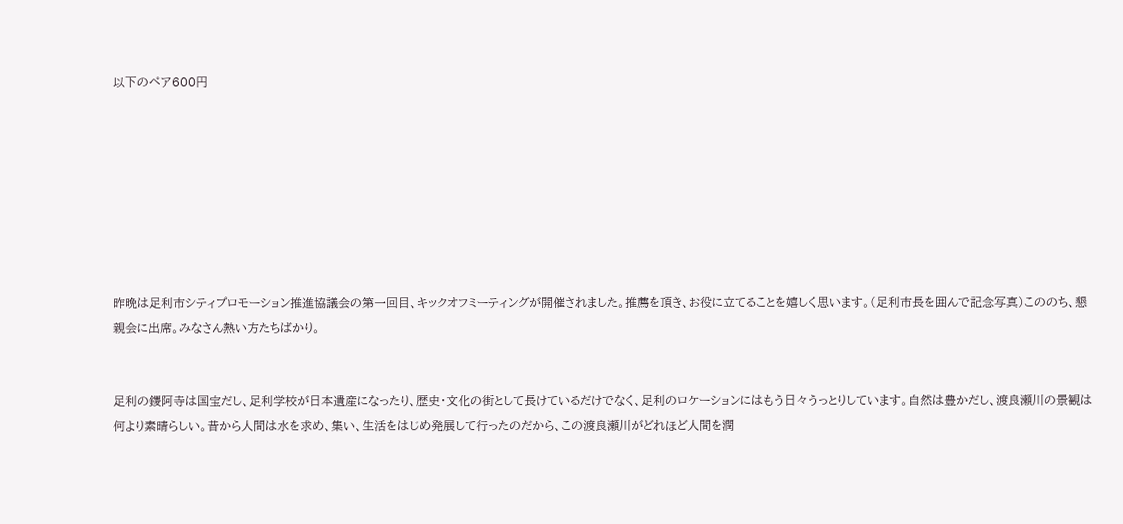以下のペア600円








昨晩は足利市シティプロモーション推進協議会の第一回目、キックオフミーティングが開催されました。推薦を頂き、お役に立てることを嬉しく思います。(足利市長を囲んで記念写真)こののち、懇親会に出席。みなさん熱い方たちばかり。


足利の鑁阿寺は国宝だし、足利学校が日本遺産になったり、歴史・文化の街として長けているだけでなく、足利のロケーションにはもう日々うっとりしています。自然は豊かだし、渡良瀬川の景観は何より素晴らしい。昔から人間は水を求め、集い、生活をはじめ発展して行ったのだから、この渡良瀬川がどれほど人間を潤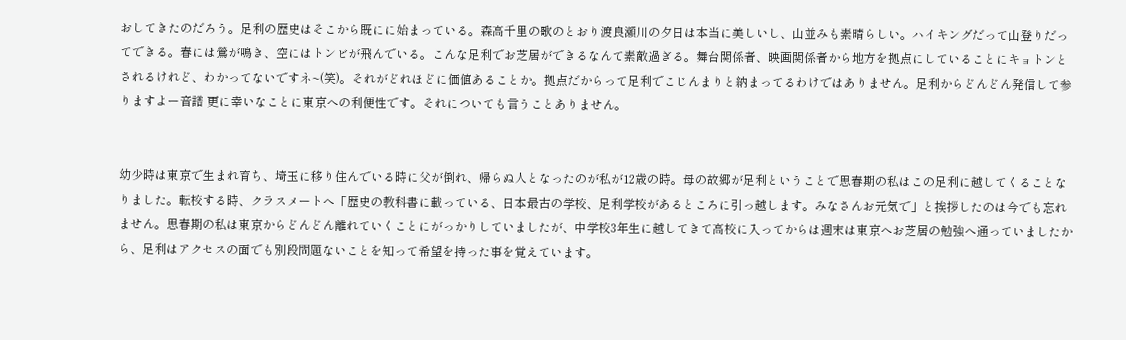おしてきたのだろう。足利の歴史はそこから既にに始まっている。森高千里の歌のとおり渡良瀬川の夕日は本当に美しいし、山並みも素晴らしい。ハイキングだって山登りだってできる。春には鶯が鳴き、空にはトンビが飛んでいる。こんな足利でお芝居ができるなんて素敵過ぎる。舞台関係者、映画関係者から地方を拠点にしていることにキョトンとされるけれど、わかってないですネ~(笑)。それがどれほどに価値あることか。拠点だからって足利でこじんまりと納まってるわけではありません。足利からどんどん発信して参りますよー音譜 更に幸いなことに東京への利便性です。それについても言うことありません。


幼少時は東京で生まれ育ち、埼玉に移り住んでいる時に父が倒れ、帰らぬ人となったのが私が12歳の時。母の故郷が足利ということで思春期の私はこの足利に越してくることなりました。転校する時、クラスメートへ「歴史の教科書に載っている、日本最古の学校、足利学校があるところに引っ越します。みなさんお元気で」と挨拶したのは今でも忘れません。思春期の私は東京からどんどん離れていくことにがっかりしていましたが、中学校3年生に越してきて高校に入ってからは週末は東京へお芝居の勉強へ通っていましたから、足利はアクセスの面でも別段問題ないことを知って希望を持った事を覚えています。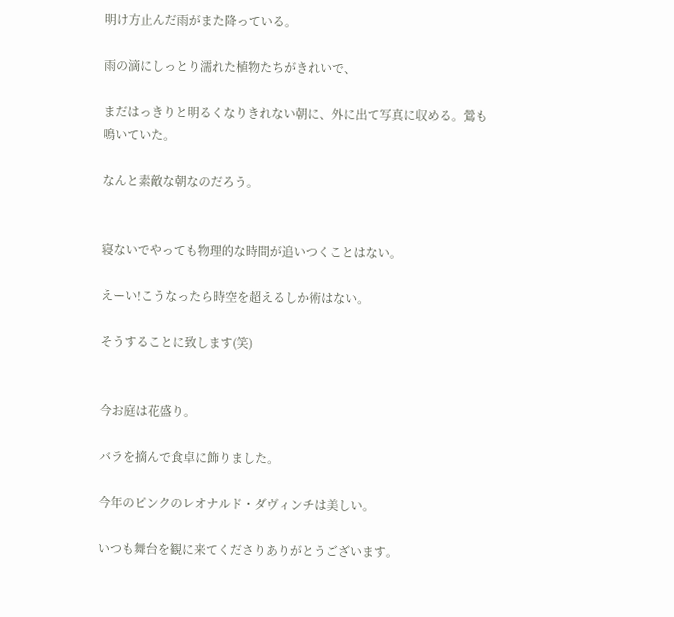明け方止んだ雨がまた降っている。

雨の滴にしっとり濡れた植物たちがきれいで、

まだはっきりと明るくなりきれない朝に、外に出て写真に収める。鶯も鳴いていた。

なんと素敵な朝なのだろう。


寝ないでやっても物理的な時間が追いつくことはない。

えーい!こうなったら時空を超えるしか術はない。

そうすることに致します(笑)


今お庭は花盛り。

バラを摘んで食卓に飾りました。

今年のピンクのレオナルド・ダヴィンチは美しい。

いつも舞台を観に来てくださりありがとうございます。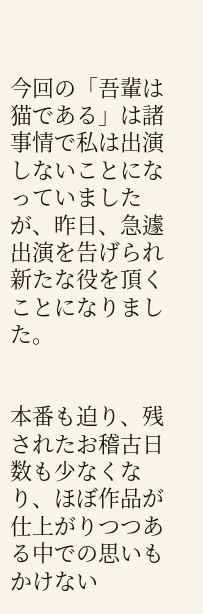今回の「吾輩は猫である」は諸事情で私は出演しないことになっていましたが、昨日、急遽出演を告げられ新たな役を頂くことになりました。


本番も迫り、残されたお稽古日数も少なくなり、ほぼ作品が仕上がりつつある中での思いもかけない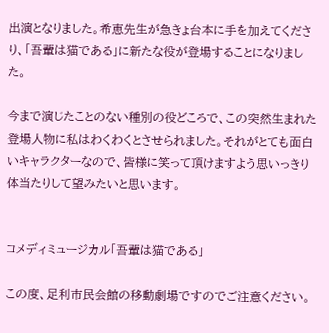出演となりました。希恵先生が急きょ台本に手を加えてくださり、「吾輩は猫である」に新たな役が登場することになりました。

今まで演じたことのない種別の役どころで、この突然生まれた登場人物に私はわくわくとさせられました。それがとても面白いキャラクターなので、皆様に笑って頂けますよう思いっきり体当たりして望みたいと思います。


コメディミュージカル「吾輩は猫である」

この度、足利市民会館の移動劇場ですのでご注意ください。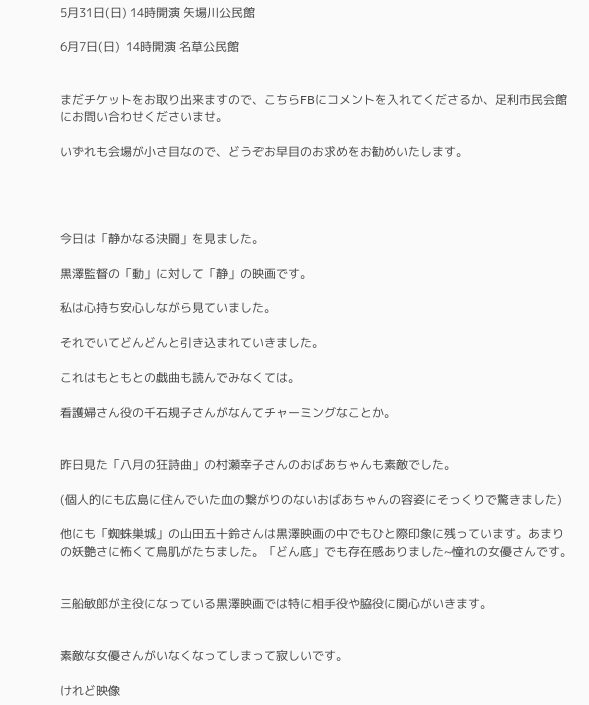5月31日(日) 14時開演 矢場川公民館

6月7日(日)  14時開演 名草公民館


まだチケットをお取り出来ますので、こちらFBにコメントを入れてくださるか、足利市民会館にお問い合わせくださいませ。

いずれも会場が小さ目なので、どうぞお早目のお求めをお勧めいたします。




今日は「静かなる決闘」を見ました。

黒澤監督の「動」に対して「静」の映画です。

私は心持ち安心しながら見ていました。

それでいてどんどんと引き込まれていきました。

これはもともとの戯曲も読んでみなくては。

看護婦さん役の千石規子さんがなんてチャーミングなことか。


昨日見た「八月の狂詩曲」の村瀬幸子さんのおばあちゃんも素敵でした。

(個人的にも広島に住んでいた血の繋がりのないおばあちゃんの容姿にそっくりで驚きました)

他にも「蜘蛛巣城」の山田五十鈴さんは黒澤映画の中でもひと際印象に残っています。あまりの妖艶さに怖くて鳥肌がたちました。「どん底」でも存在感ありました~憧れの女優さんです。


三船敏郎が主役になっている黒澤映画では特に相手役や脇役に関心がいきます。


素敵な女優さんがいなくなってしまって寂しいです。

けれど映像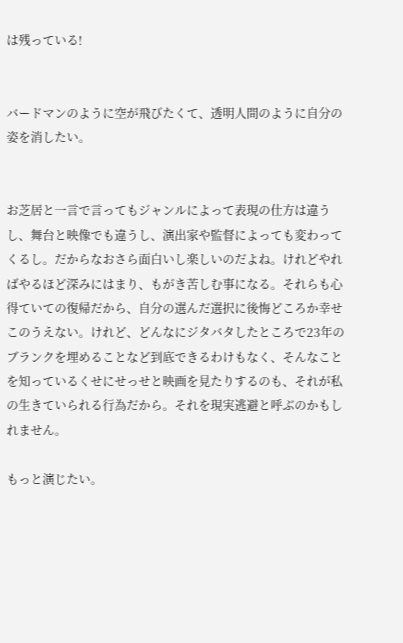は残っている!


バードマンのように空が飛びたくて、透明人間のように自分の姿を消したい。


お芝居と一言で言ってもジャンルによって表現の仕方は違うし、舞台と映像でも違うし、演出家や監督によっても変わってくるし。だからなおさら面白いし楽しいのだよね。けれどやればやるほど深みにはまり、もがき苦しむ事になる。それらも心得ていての復帰だから、自分の選んだ選択に後悔どころか幸せこのうえない。けれど、どんなにジタバタしたところで23年のブランクを埋めることなど到底できるわけもなく、そんなことを知っているくせにせっせと映画を見たりするのも、それが私の生きていられる行為だから。それを現実逃避と呼ぶのかもしれません。

もっと演じたい。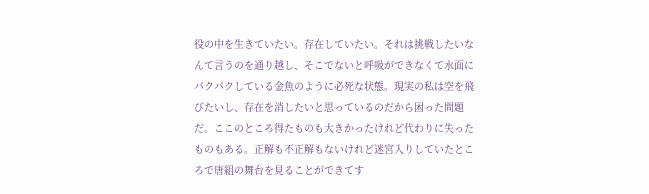役の中を生きていたい。存在していたい。それは挑戦したいなんて言うのを通り越し、そこでないと呼吸ができなくて水面にパクパクしている金魚のように必死な状態。現実の私は空を飛びたいし、存在を消したいと思っているのだから困った問題だ。ここのところ得たものも大きかったけれど代わりに失ったものもある。正解も不正解もないけれど迷宮入りしていたところで唐組の舞台を見ることができてす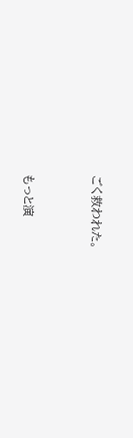ごく救われた。


もっと演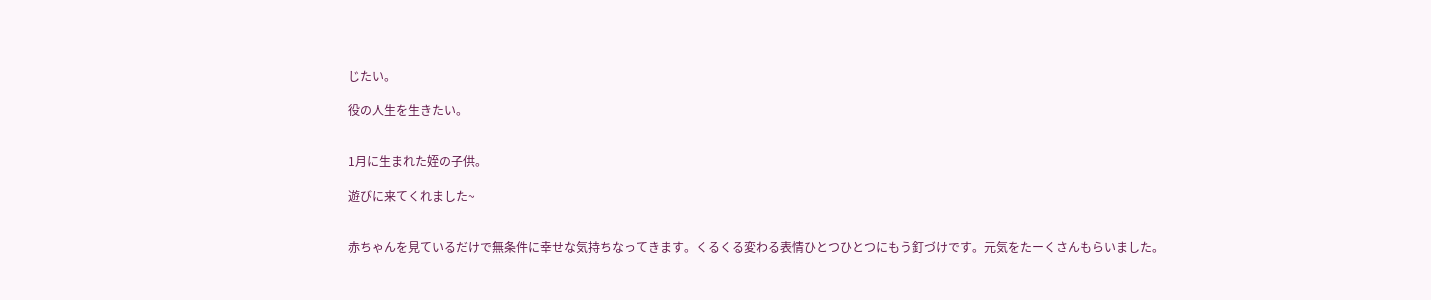じたい。

役の人生を生きたい。


1月に生まれた姪の子供。

遊びに来てくれました~


赤ちゃんを見ているだけで無条件に幸せな気持ちなってきます。くるくる変わる表情ひとつひとつにもう釘づけです。元気をたーくさんもらいました。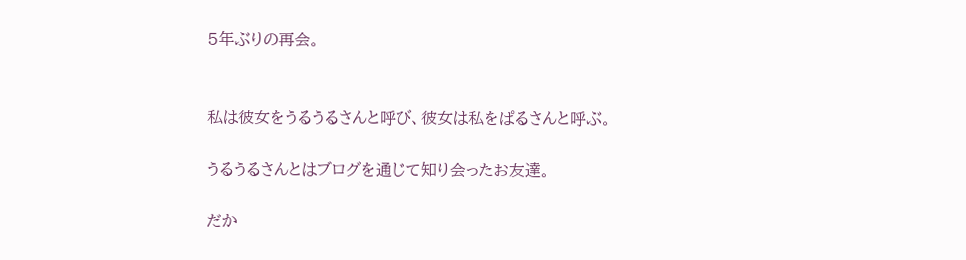5年ぶりの再会。


私は彼女をうるうるさんと呼び、彼女は私をぱるさんと呼ぶ。

うるうるさんとはブログを通じて知り会ったお友達。

だか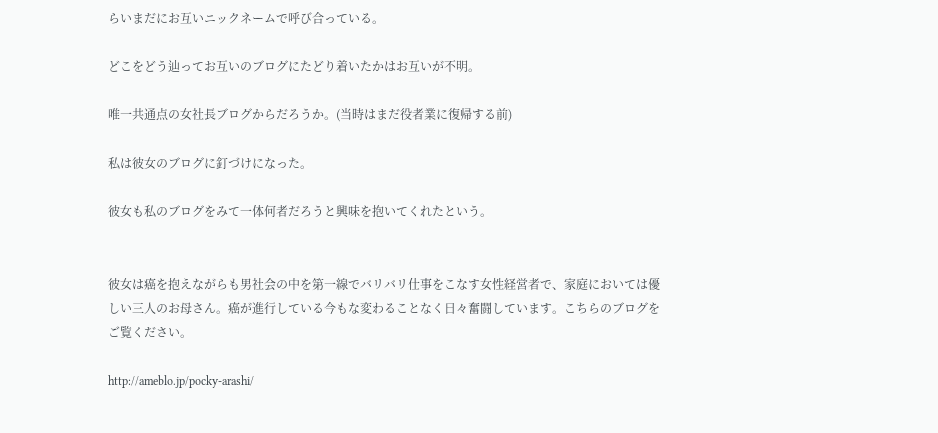らいまだにお互いニックネームで呼び合っている。

どこをどう辿ってお互いのブログにたどり着いたかはお互いが不明。

唯一共通点の女社長ブログからだろうか。(当時はまだ役者業に復帰する前)

私は彼女のブログに釘づけになった。

彼女も私のブログをみて一体何者だろうと興味を抱いてくれたという。


彼女は癌を抱えながらも男社会の中を第一線でバリバリ仕事をこなす女性経営者で、家庭においては優しい三人のお母さん。癌が進行している今もな変わることなく日々奮闘しています。こちらのブログをご覧ください。

http://ameblo.jp/pocky-arashi/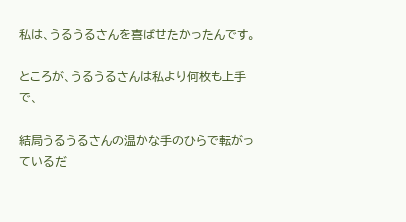私は、うるうるさんを喜ばせたかったんです。

ところが、うるうるさんは私より何枚も上手で、

結局うるうるさんの温かな手のひらで転がっているだ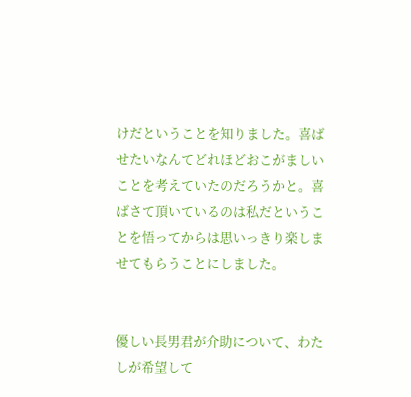けだということを知りました。喜ばせたいなんてどれほどおこがましいことを考えていたのだろうかと。喜ばさて頂いているのは私だということを悟ってからは思いっきり楽しませてもらうことにしました。


優しい長男君が介助について、わたしが希望して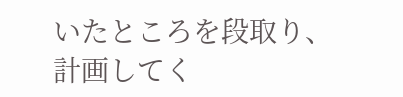いたところを段取り、計画してく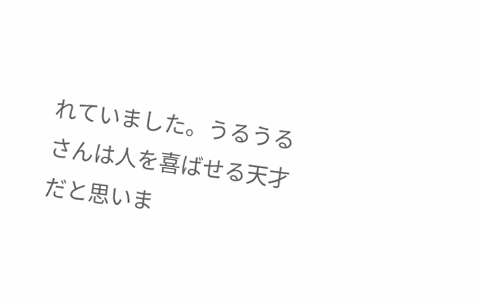れていました。うるうるさんは人を喜ばせる天才だと思いま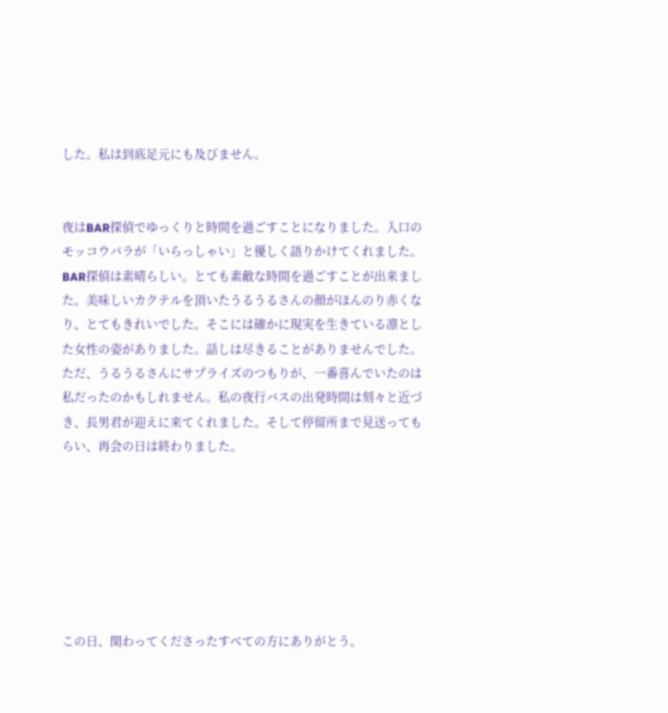した。私は到底足元にも及びません。


夜はBAR探偵でゆっくりと時間を過ごすことになりました。入口のモッコウバラが「いらっしゃい」と優しく語りかけてくれました。BAR探偵は素晴らしい。とても素敵な時間を過ごすことが出来ました。美味しいカクテルを頂いたうるうるさんの顔がほんのり赤くなり、とてもきれいでした。そこには確かに現実を生きている凛とした女性の姿がありました。話しは尽きることがありませんでした。ただ、うるうるさんにサプライズのつもりが、一番喜んでいたのは私だったのかもしれません。私の夜行バスの出発時間は刻々と近づき、長男君が迎えに来てくれました。そして停留所まで見送ってもらい、再会の日は終わりました。







この日、関わってくださったすべての方にありがとう。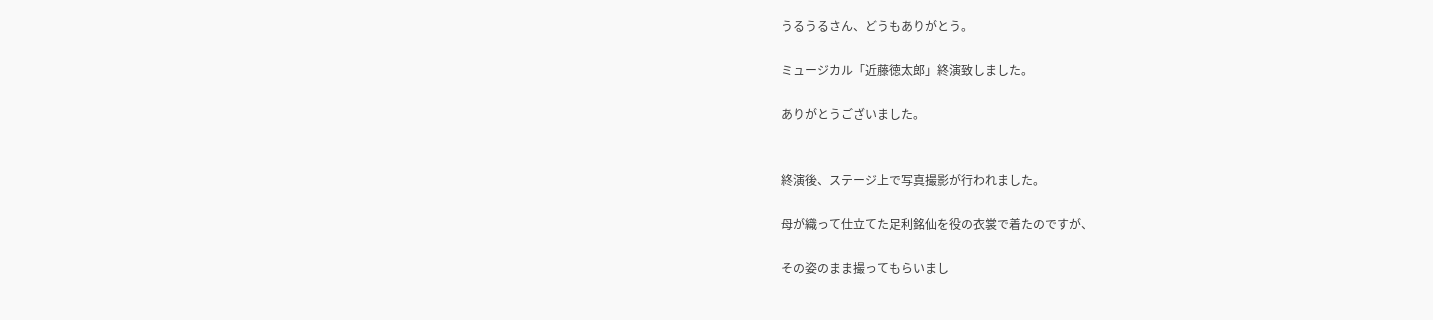うるうるさん、どうもありがとう。

ミュージカル「近藤徳太郎」終演致しました。

ありがとうございました。


終演後、ステージ上で写真撮影が行われました。

母が織って仕立てた足利銘仙を役の衣裳で着たのですが、

その姿のまま撮ってもらいまし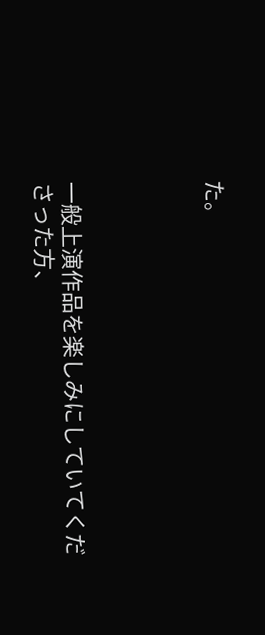た。




一般上演作品を楽しみにしていてくださった方、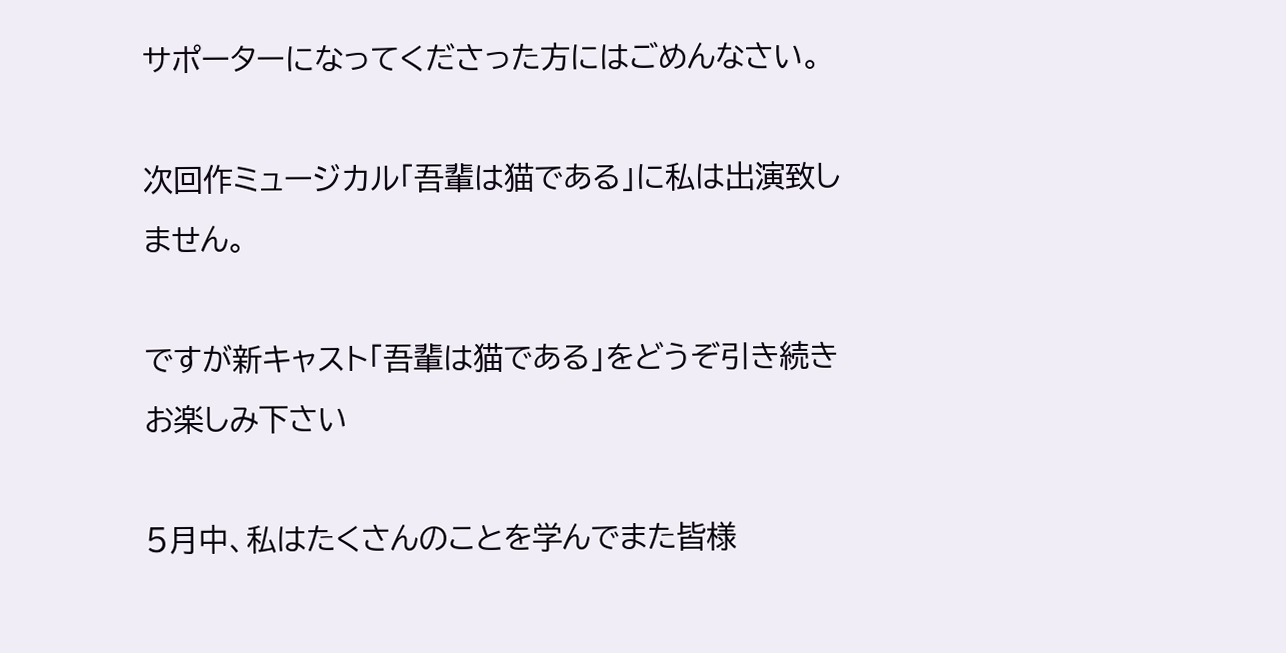サポーターになってくださった方にはごめんなさい。

次回作ミュージカル「吾輩は猫である」に私は出演致しません。

ですが新キャスト「吾輩は猫である」をどうぞ引き続きお楽しみ下さい

5月中、私はたくさんのことを学んでまた皆様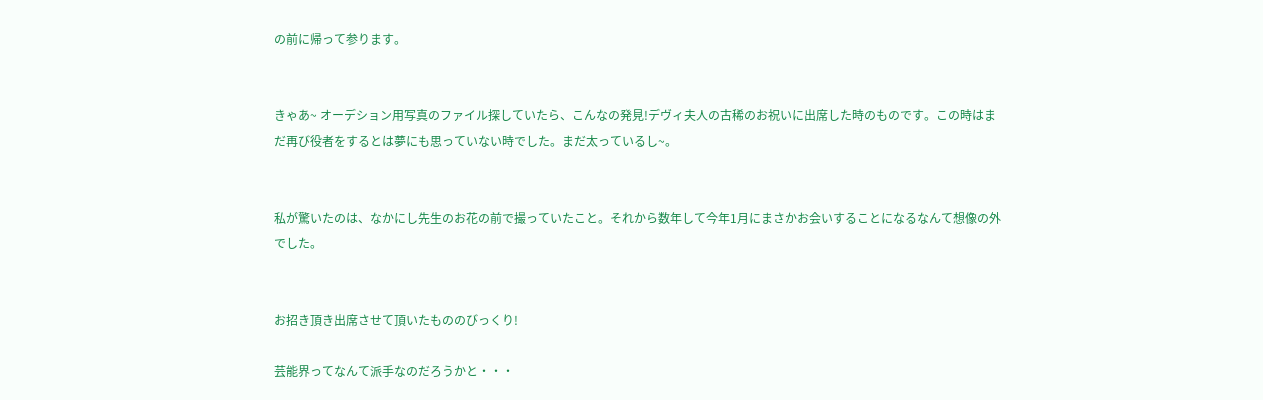の前に帰って参ります。


きゃあ~ オーデション用写真のファイル探していたら、こんなの発見!デヴィ夫人の古稀のお祝いに出席した時のものです。この時はまだ再び役者をするとは夢にも思っていない時でした。まだ太っているし~。


私が驚いたのは、なかにし先生のお花の前で撮っていたこと。それから数年して今年1月にまさかお会いすることになるなんて想像の外でした。


お招き頂き出席させて頂いたもののびっくり!

芸能界ってなんて派手なのだろうかと・・・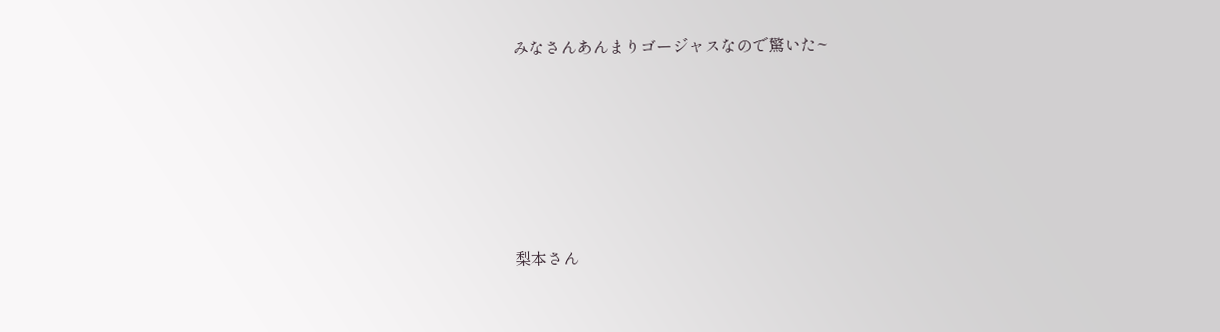みなさんあんまりゴージャスなので驚いた~






梨本さん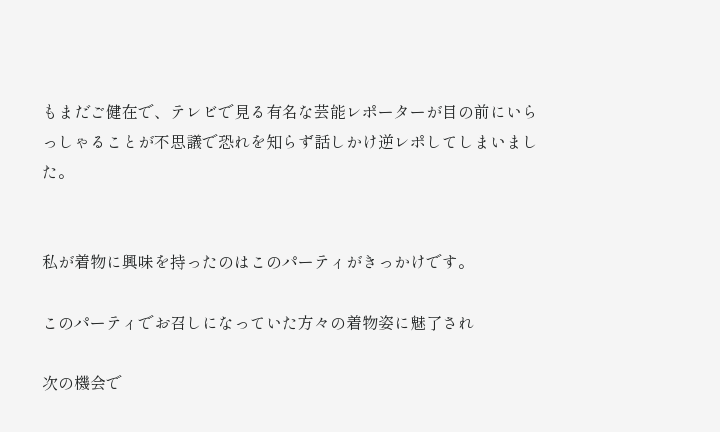もまだご健在で、テレビで見る有名な芸能レポーターが目の前にいらっしゃることが不思議で恐れを知らず話しかけ逆レポしてしまいました。


私が着物に興味を持ったのはこのパーティがきっかけです。

このパーティでお召しになっていた方々の着物姿に魅了され

次の機会で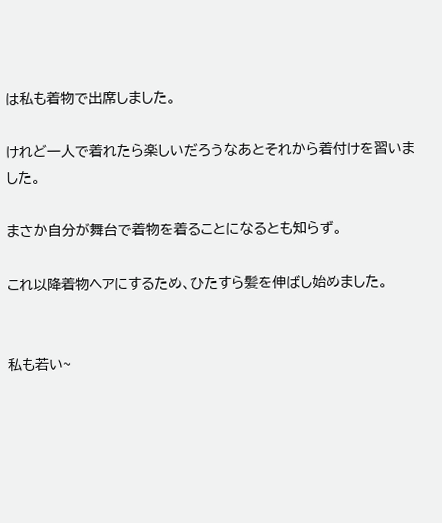は私も着物で出席しました。

けれど一人で着れたら楽しいだろうなあとそれから着付けを習いました。

まさか自分が舞台で着物を着ることになるとも知らず。

これ以降着物ヘアにするため、ひたすら髪を伸ばし始めました。


私も若い~